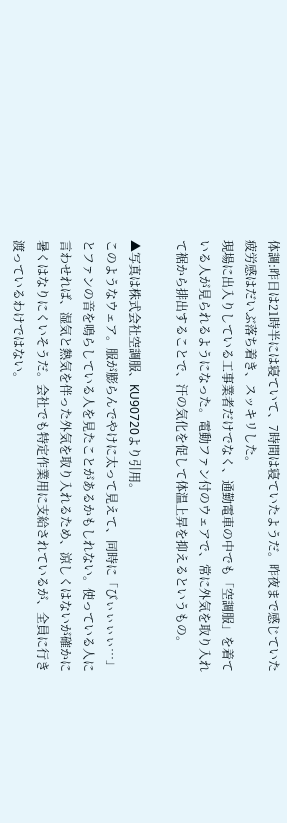体調:昨日は21時半には寝ていて、7時間は寝ていたようだ。昨夜まで感じていた疲労感はだいぶ落ち着き、スッキリした。
現場に出入りしている工事業者だけでなく、通勤電車の中でも「空調服」を着ている人が見られるようになった。電動ファン付のウェアで、常に外気を取り入れて裾から排出することで、汗の気化を促して体温上昇を抑えるというもの。

▲写真は株式会社空調服、KU90720より引用。
このようなウェア。服が膨らんでやけに太って見えて、同時に「びぃぃぃぃ…」とファンの音を鳴らしている人を見たことがあるかもしれない。使っている人に言わせれば、湿気と熱気を伴った外気を取り入れるため、涼しくはないが確かに暑くはなりにくいそうだ。会社でも特定作業用に支給されているが、全員に行き渡っているわけではない。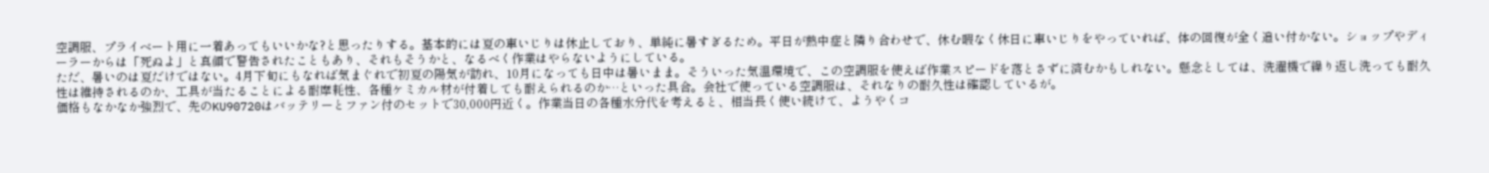空調服、プライベート用に一着あってもいいかな?と思ったりする。基本的には夏の車いじりは休止しており、単純に暑すぎるため。平日が熱中症と隣り合わせで、休む暇なく休日に車いじりをやっていれば、体の回復が全く追い付かない。ショップやディーラーからは「死ぬよ」と真顔で警告されたこともあり、それもそうかと、なるべく作業はやらないようにしている。
ただ、暑いのは夏だけではない。4月下旬にもなれば気まぐれで初夏の陽気が訪れ、10月になっても日中は暑いまま。そういった気温環境で、この空調服を使えば作業スピードを落とさずに済むかもしれない。懸念としては、洗濯機で繰り返し洗っても耐久性は維持されるのか、工具が当たることによる耐摩耗性、各種ケミカル材が付着しても耐えられるのか…といった具合。会社で使っている空調服は、それなりの耐久性は確認しているが。
価格もなかなか強烈で、先のKU90720はバッテリーとファン付のセットで30,000円近く。作業当日の各種水分代を考えると、相当長く使い続けて、ようやくコ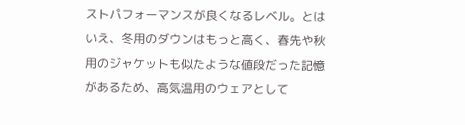ストパフォーマンスが良くなるレベル。とはいえ、冬用のダウンはもっと高く、春先や秋用のジャケットも似たような値段だった記憶があるため、高気温用のウェアとして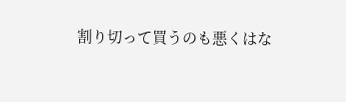割り切って買うのも悪くはな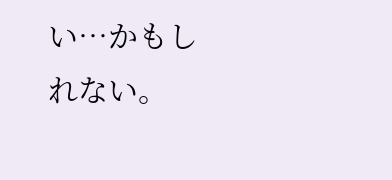い…かもしれない。